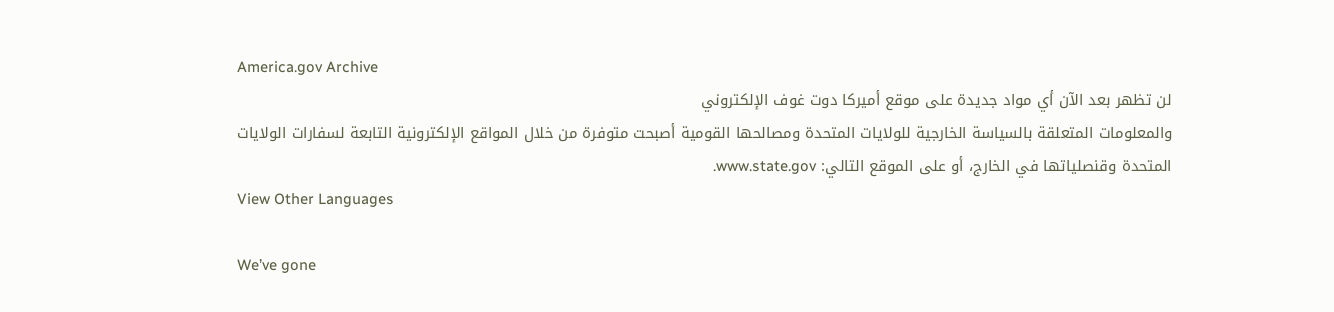America.gov Archive
لن تظهر بعد الآن أي مواد جديدة على موقع أميركا دوت غوف الإلكتروني
والمعلومات المتعلقة بالسياسة الخارجية للولايات المتحدة ومصالحها القومية أصبحت متوفرة من خلال المواقع الإلكترونية التابعة لسفارات الولايات المتحدة وقنصلياتها في الخارج، أو على الموقع التالي: www.state.gov.
View Other Languages

We’ve gone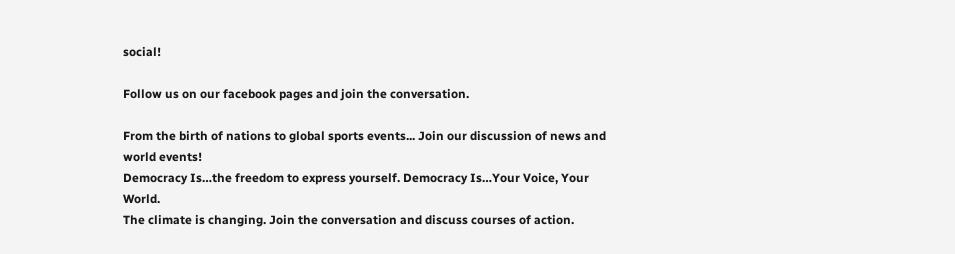social!

Follow us on our facebook pages and join the conversation.

From the birth of nations to global sports events... Join our discussion of news and world events!
Democracy Is…the freedom to express yourself. Democracy Is…Your Voice, Your World.
The climate is changing. Join the conversation and discuss courses of action.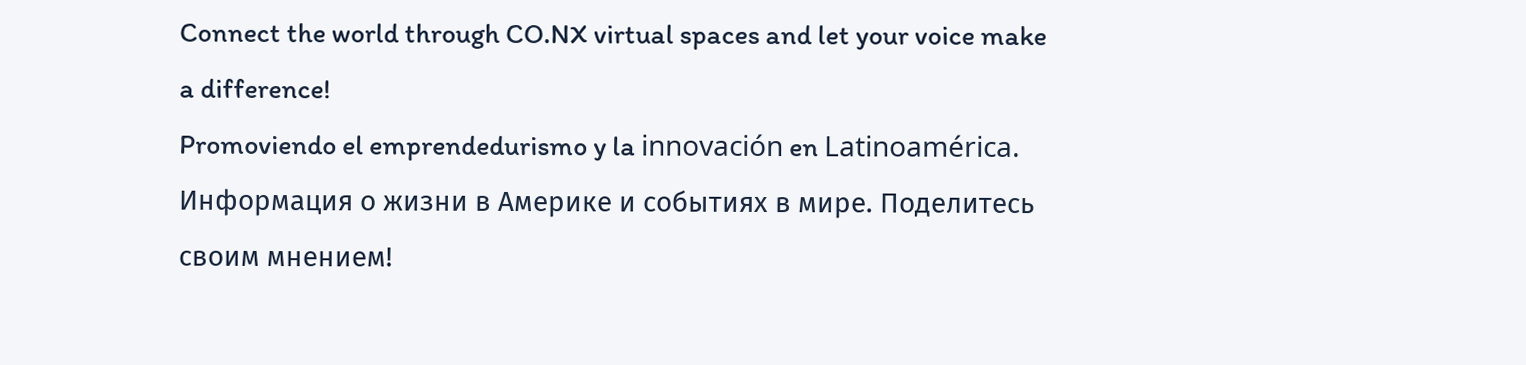Connect the world through CO.NX virtual spaces and let your voice make a difference!
Promoviendo el emprendedurismo y la innovación en Latinoamérica.
Информация о жизни в Америке и событиях в мире. Поделитесь своим мнением!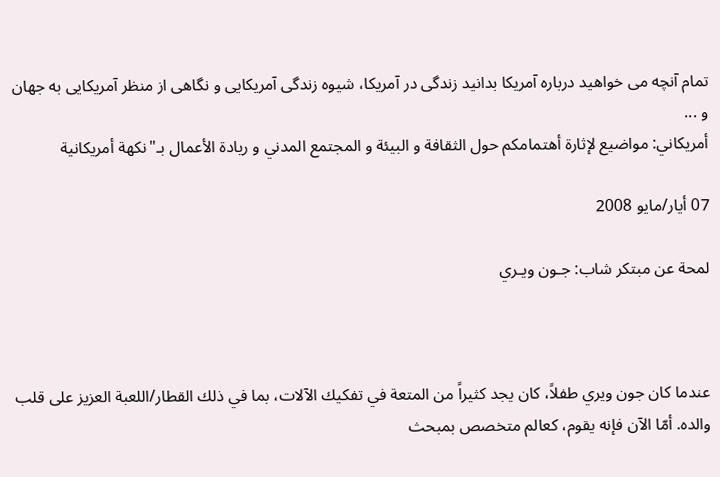تمام آنچه می خواهید درباره آمریکا بدانید زندگی در آمریکا، شیوه زندگی آمریکایی و نگاهی از منظر آمریکایی به جهان و ...
أمريكاني: مواضيع لإثارة أهتمامكم حول الثقافة و البيئة و المجتمع المدني و ريادة الأعمال بـ"نكهة أمريكانية

07 أيار/مايو 2008

لمحة عن مبتكر شاب: جـون ويـري



عندما كان جون ويري طفلاً، كان يجد كثيراً من المتعة في تفكيك الآلات، بما في ذلك القطار/اللعبة العزيز على قلب والده. أمّا الآن فإنه يقوم، كعالم متخصص بمبحث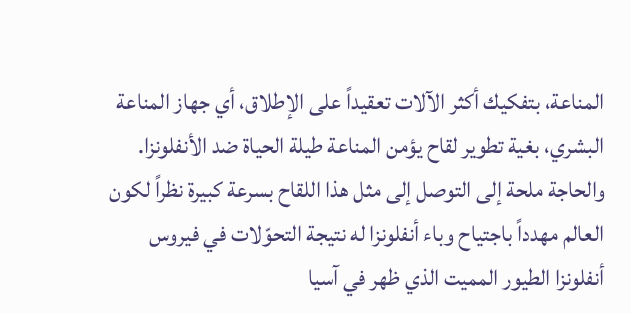المناعة، بتفكيك أكثر الآلات تعقيداً على الإطلاق، أي جهاز المناعة البشري، بغية تطوير لقاح يؤمن المناعة طيلة الحياة ضد الأنفلونزا. والحاجة ملحة إلى التوصل إلى مثل هذا اللقاح بسرعة كبيرة نظراً لكون العالم مهدداً باجتياح وباء أنفلونزا له نتيجة التحوّلات في فيروس أنفلونزا الطيور المميت الذي ظهر في آسيا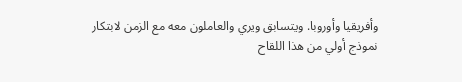وأفريقيا وأوروبا. ويتسابق ويري والعاملون معه مع الزمن لابتكار نموذج أولي من هذا اللقاح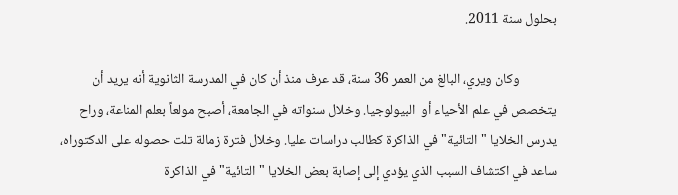بحلول سنة 2011.

            وكان ويري، البالغ من العمر 36 سنة، قد عرف منذ أن كان في المدرسة الثانوية أنه يريد أن يتخصص في علم الأحياء أو  البيولوجيا. وخلال سنواته في الجامعة، أصبح مولعاً بعلم المناعة، وراح يدرس الخلايا "التائية" في الذاكرة كطالب دراسات عليا. وخلال فترة زمالة تلت حصوله على الدكتوراه، ساعد في اكتشاف السبب الذي يؤدي إلى إصابة بعض الخلايا "التائية" في الذاكرة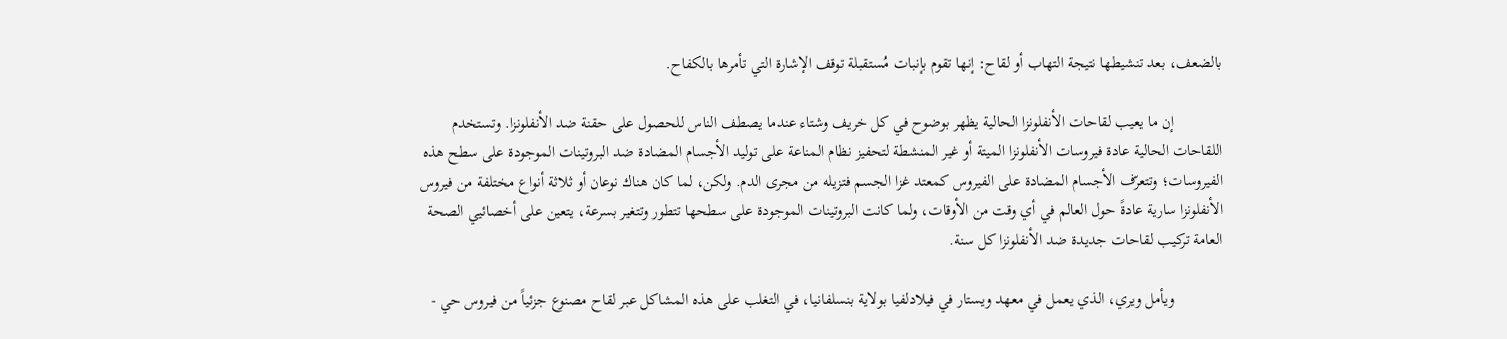بالضعف، بعد تنشيطها نتيجة التهاب أو لقاح: إنها تقوم بإنبات مُستقبلة توقف الإشارة التي تأمرها بالكفاح.

            إن ما يعيب لقاحات الأنفلونزا الحالية يظهر بوضوح في كل خريف وشتاء عندما يصطف الناس للحصول على حقنة ضد الأنفلونزا. وتستخدم اللقاحات الحالية عادة فيروسات الأنفلونزا الميتة أو غير المنشطة لتحفيز نظام المناعة على توليد الأجسام المضادة ضد البروتينات الموجودة على سطح هذه الفيروسات؛ وتتعرّف الأجسام المضادة على الفيروس كمعتد غزا الجسم فتزيله من مجرى الدم. ولكن، لما كان هناك نوعان أو ثلاثة أنواع مختلفة من فيروس الأنفلونزا سارية عادةً حول العالم في أي وقت من الأوقات، ولما كانت البروتينات الموجودة على سطحها تتطور وتتغير بسرعة، يتعين على أخصائيي الصحة العامة تركيب لقاحات جديدة ضد الأنفلونزا كل سنة.

            ويأمل ويري، الذي يعمل في معهد ويستار في فيلادلفيا بولاية بنسلفانيا، في التغلب على هذه المشاكل عبر لقاح مصنوع جزئياً من فيروس حي -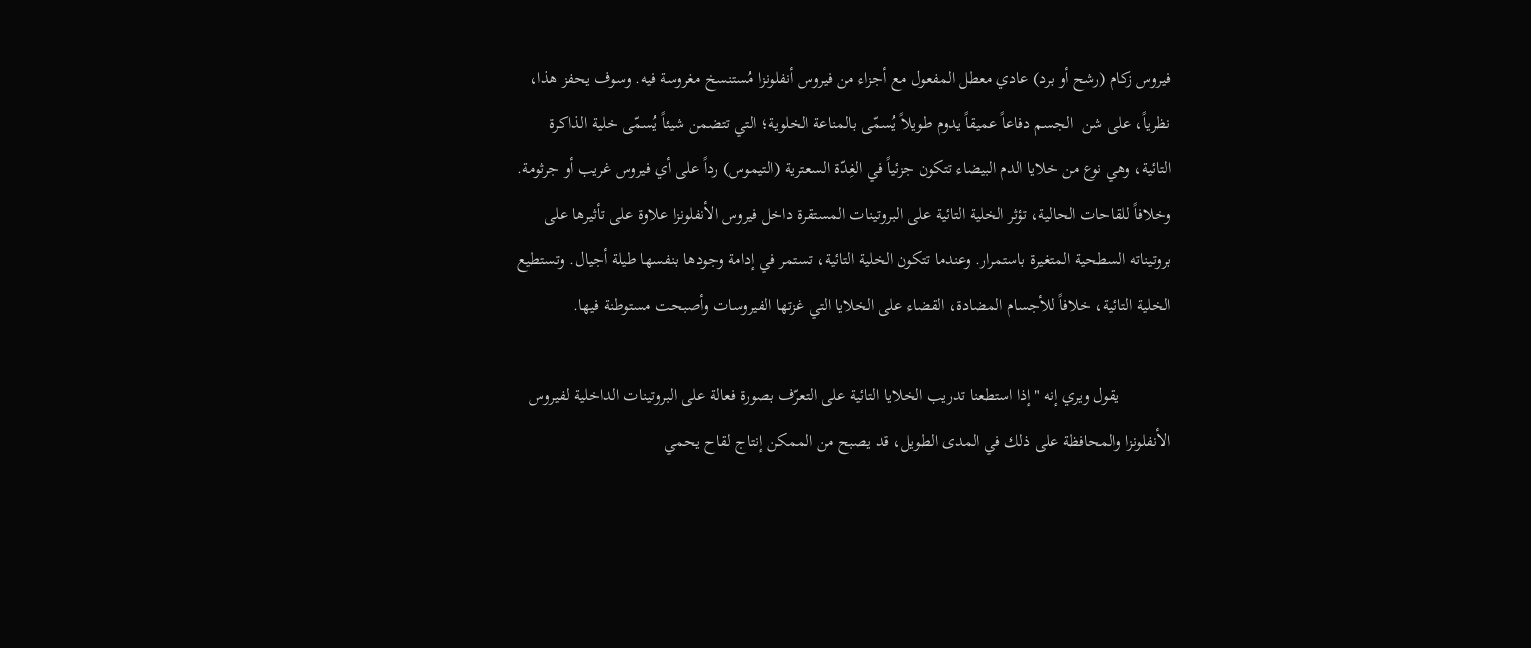فيروس زكام (رشح أو برد) عادي معطل المفعول مع أجزاء من فيروس أنفلونزا مُستنسخ مغروسة فيه. وسوف يحفز هذا، نظرياً، على شن  الجسم دفاعاً عميقاً يدوم طويلاً يُسمّى بالمناعة الخلوية؛ التي تتضمن شيئاً يُسمّى خلية الذاكرة التائية، وهي نوع من خلايا الدم البيضاء تتكون جزئياً في الغِدّة السعترية (التيموس) رداً على أي فيروس غريب أو جرثومة. وخلافاً للقاحات الحالية، تؤثر الخلية التائية على البروتينات المستقرة داخل فيروس الأنفلونزا علاوة على تأثيرها على بروتيناته السطحية المتغيرة باستمرار. وعندما تتكون الخلية التائية، تستمر في إدامة وجودها بنفسها طيلة أجيال. وتستطيع الخلية التائية، خلافاً للأجسام المضادة، القضاء على الخلايا التي غزتها الفيروسات وأصبحت مستوطنة فيها.

            يقول ويري إنه "إذا استطعنا تدريب الخلايا التائية على التعرّف بصورة فعالة على البروتينات الداخلية لفيروس الأنفلونزا والمحافظة على ذلك في المدى الطويل، قد يصبح من الممكن إنتاج لقاح يحمي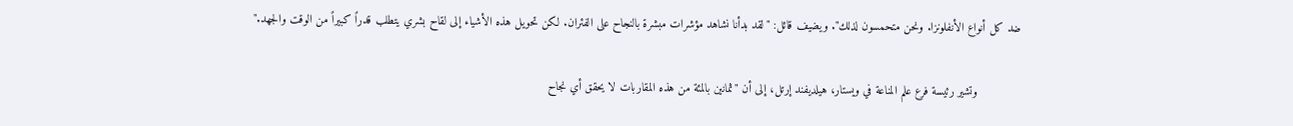ضد كل أنواع الأنفلونزا. ونحن متحمسون لذلك". ويضيف قائل: "لقد بدأنا نشاهد مؤشرات مبشرة بالنجاح على الفئران. لكن تحويل هذه الأشياء إلى لقاح بشري يتطلب قدراً كبيراً من الوقت والجهد."

            وتشير رئيسة فرع علم المناعة في ويستار، هيلديفند إرتل، إلى أن "ثمانين بالمئة من هذه المقاربات لا يحقق أي نجاح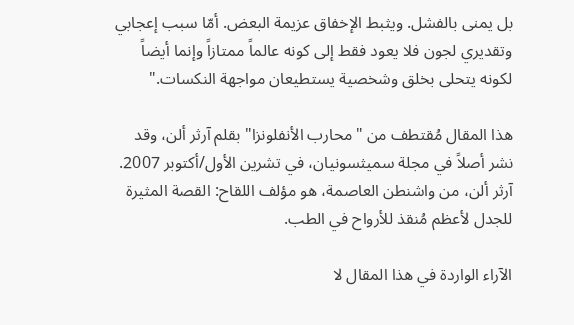بل يمنى بالفشل. ويثبط الإخفاق عزيمة البعض. أمّا سبب إعجابي وتقديري لجون فلا يعود فقط إلى كونه عالماً ممتازاً وإنما أيضاً لكونه يتحلى بخلق وشخصية يستطيعان مواجهة النكسات."

هذا المقال مُقتطف من "محارب الأنفلونزا" بقلم آرثر ألن، وقد نشر أصلاً في مجلة سميثسونيان، في تشرين الأول/أكتوبر 2007. آرثر ألن، من واشنطن العاصمة، هو مؤلف اللقاح: القصة المثيرة للجدل لأعظم مُنقذ للأرواح في الطب.

الآراء الواردة في هذا المقال لا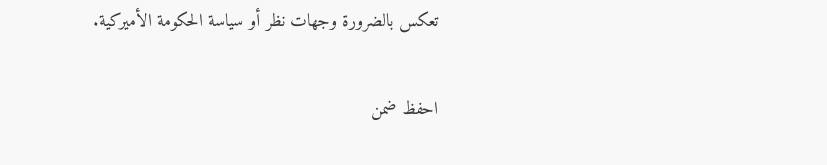تعكس بالضرورة وجهات نظر أو سياسة الحكومة الأميركية.

احفظ ضمن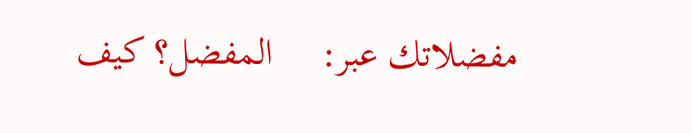مفضلاتك عبر:     المفضل؟ كيف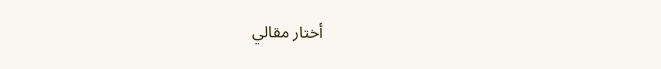أختار مقالي